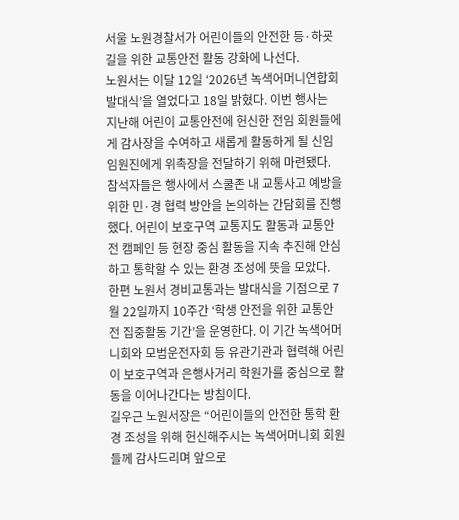서울 노원경찰서가 어린이들의 안전한 등·하굣길을 위한 교통안전 활동 강화에 나선다.
노원서는 이달 12일 ‘2026년 녹색어머니연합회 발대식’을 열었다고 18일 밝혔다. 이번 행사는 지난해 어린이 교통안전에 헌신한 전임 회원들에게 감사장을 수여하고 새롭게 활동하게 될 신임 임원진에게 위촉장을 전달하기 위해 마련됐다.
참석자들은 행사에서 스쿨존 내 교통사고 예방을 위한 민·경 협력 방안을 논의하는 간담회를 진행했다. 어린이 보호구역 교통지도 활동과 교통안전 캠페인 등 현장 중심 활동을 지속 추진해 안심하고 통학할 수 있는 환경 조성에 뜻을 모았다.
한편 노원서 경비교통과는 발대식을 기점으로 7월 22일까지 10주간 ‘학생 안전을 위한 교통안전 집중활동 기간’을 운영한다. 이 기간 녹색어머니회와 모범운전자회 등 유관기관과 협력해 어린이 보호구역과 은행사거리 학원가를 중심으로 활동을 이어나간다는 방침이다.
길우근 노원서장은 “어린이들의 안전한 통학 환경 조성을 위해 헌신해주시는 녹색어머니회 회원들께 감사드리며 앞으로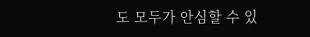도 모두가 안심할 수 있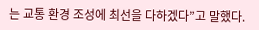는 교통 환경 조성에 최선을 다하겠다”고 말했다.